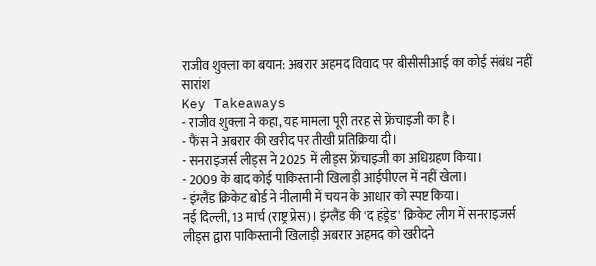राजीव शुक्ला का बयान: अबरार अहमद विवाद पर बीसीसीआई का कोई संबंध नहीं
सारांश
Key Takeaways
- राजीव शुक्ला ने कहा, यह मामला पूरी तरह से फ्रेंचाइजी का है।
- फैंस ने अबरार की खरीद पर तीखी प्रतिक्रिया दी।
- सनराइजर्स लीड्स ने 2025 में लीड्स फ्रेंचाइजी का अधिग्रहण किया।
- 2009 के बाद कोई पाकिस्तानी खिलाड़ी आईपीएल में नहीं खेला।
- इंग्लैंड क्रिकेट बोर्ड ने नीलामी में चयन के आधार को स्पष्ट किया।
नई दिल्ली, 13 मार्च (राष्ट्र प्रेस)। इंग्लैंड की 'द हंड्रेड' क्रिकेट लीग में सनराइजर्स लीड्स द्वारा पाकिस्तानी खिलाड़ी अबरार अहमद को खरीदने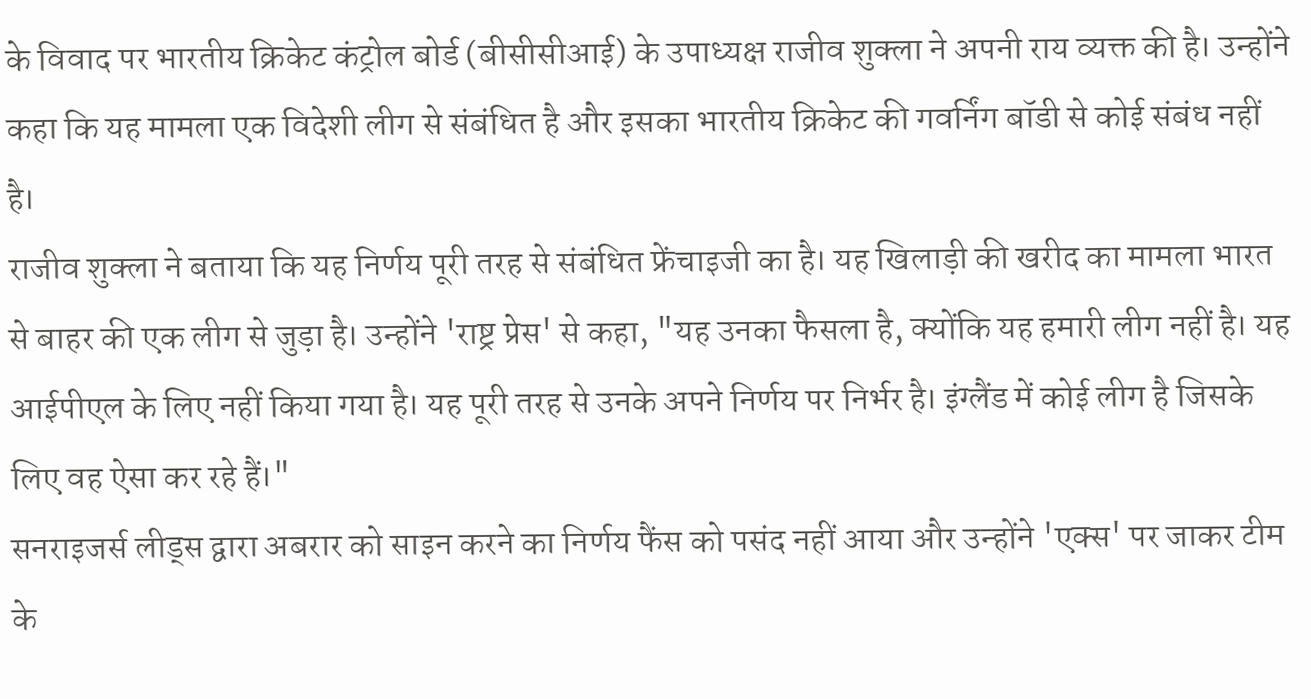के विवाद पर भारतीय क्रिकेट कंट्रोल बोर्ड (बीसीसीआई) के उपाध्यक्ष राजीव शुक्ला ने अपनी राय व्यक्त की है। उन्होंने कहा कि यह मामला एक विदेशी लीग से संबंधित है और इसका भारतीय क्रिकेट की गवर्निंग बॉडी से कोई संबंध नहीं है।
राजीव शुक्ला ने बताया कि यह निर्णय पूरी तरह से संबंधित फ्रेंचाइजी का है। यह खिलाड़ी की खरीद का मामला भारत से बाहर की एक लीग से जुड़ा है। उन्होंने 'राष्ट्र प्रेस' से कहा, "यह उनका फैसला है, क्योंकि यह हमारी लीग नहीं है। यह आईपीएल के लिए नहीं किया गया है। यह पूरी तरह से उनके अपने निर्णय पर निर्भर है। इंग्लैंड में कोई लीग है जिसके लिए वह ऐसा कर रहे हैं।"
सनराइजर्स लीड्स द्वारा अबरार को साइन करने का निर्णय फैंस को पसंद नहीं आया और उन्होंने 'एक्स' पर जाकर टीम के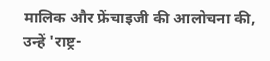मालिक और फ्रेंचाइजी की आलोचना की, उन्हें 'राष्ट्र-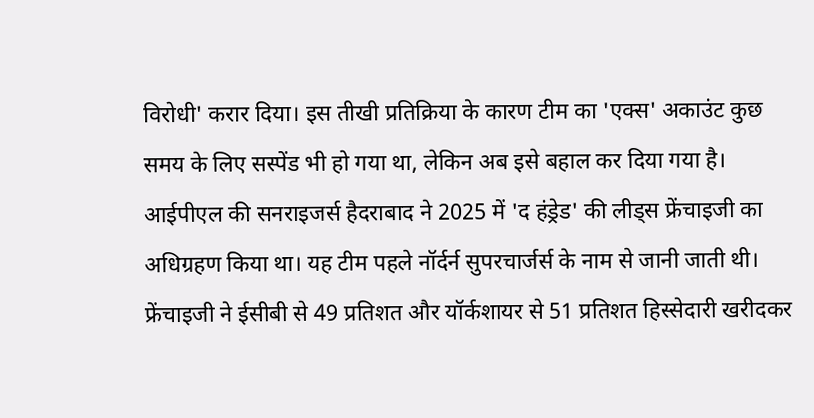विरोधी' करार दिया। इस तीखी प्रतिक्रिया के कारण टीम का 'एक्स' अकाउंट कुछ समय के लिए सस्पेंड भी हो गया था, लेकिन अब इसे बहाल कर दिया गया है।
आईपीएल की सनराइजर्स हैदराबाद ने 2025 में 'द हंड्रेड' की लीड्स फ्रेंचाइजी का अधिग्रहण किया था। यह टीम पहले नॉर्दर्न सुपरचार्जर्स के नाम से जानी जाती थी। फ्रेंचाइजी ने ईसीबी से 49 प्रतिशत और यॉर्कशायर से 51 प्रतिशत हिस्सेदारी खरीदकर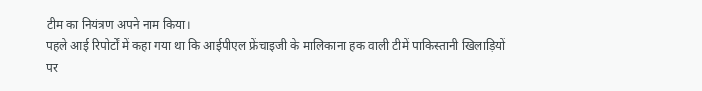टीम का नियंत्रण अपने नाम किया।
पहले आई रिपोर्टों में कहा गया था कि आईपीएल फ्रेंचाइजी के मालिकाना हक वाली टीमें पाकिस्तानी खिलाड़ियों पर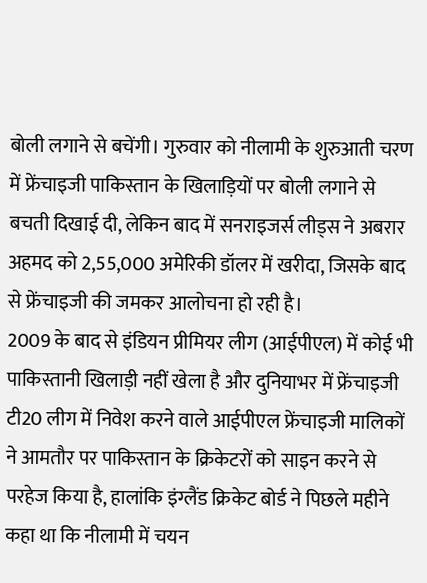बोली लगाने से बचेंगी। गुरुवार को नीलामी के शुरुआती चरण में फ्रेंचाइजी पाकिस्तान के खिलाड़ियों पर बोली लगाने से बचती दिखाई दी, लेकिन बाद में सनराइजर्स लीड्स ने अबरार अहमद को 2,55,000 अमेरिकी डॉलर में खरीदा, जिसके बाद से फ्रेंचाइजी की जमकर आलोचना हो रही है।
2009 के बाद से इंडियन प्रीमियर लीग (आईपीएल) में कोई भी पाकिस्तानी खिलाड़ी नहीं खेला है और दुनियाभर में फ्रेंचाइजी टी20 लीग में निवेश करने वाले आईपीएल फ्रेंचाइजी मालिकों ने आमतौर पर पाकिस्तान के क्रिकेटरों को साइन करने से परहेज किया है, हालांकि इंग्लैंड क्रिकेट बोर्ड ने पिछले महीने कहा था कि नीलामी में चयन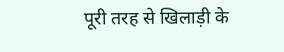पूरी तरह से खिलाड़ी के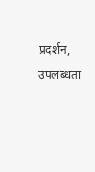प्रदर्शन, उपलब्धता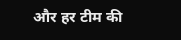और हर टीम की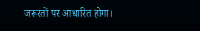जरूरतों पर आधारित होगा।